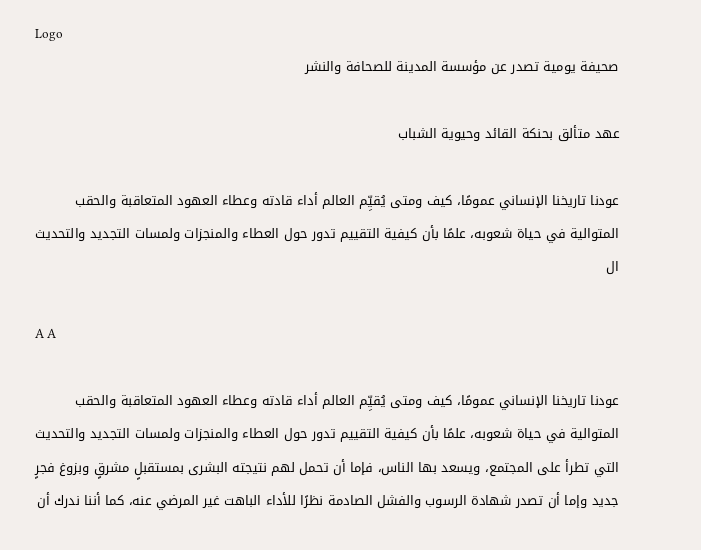Logo
صحيفة يومية تصدر عن مؤسسة المدينة للصحافة والنشر

عهد متألق بحنكة القائد وحيوية الشباب

عودنا تاريخنا الإنساني عمومًا، كيف ومتى يُقيِّم العالم أداء قادته وعطاء العهود المتعاقبة والحقب المتوالية في حياة شعوبه، علمًا بأن كيفية التقييم تدور حول العطاء والمنجزات ولمسات التجديد والتحديث ال

A A

عودنا تاريخنا الإنساني عمومًا، كيف ومتى يُقيِّم العالم أداء قادته وعطاء العهود المتعاقبة والحقب المتوالية في حياة شعوبه، علمًا بأن كيفية التقييم تدور حول العطاء والمنجزات ولمسات التجديد والتحديث التي تطرأ على المجتمع، ويسعد بها الناس، فإما أن تحمل لهم نتيجته البشرى بمستقبلٍ مشرقٍ وبزوغ فجرٍ جديد وإما أن تصدر شهادة الرسوب والفشل الصادمة نظرًا للأداء الباهت غير المرضي عنه، كما أننا ندرك أن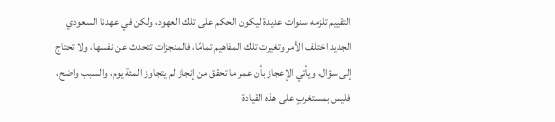التقييم تلزمه سنوات عديدة ليكون الحكم على تلك العهود، ولكن في عهدنا السعودي الجديد اختلف الأمر وتغيرت تلك المفاهيم تمامًا، فالمنجزات تتحدث عن نفسها، ولا تحتاج إلى سؤال، ويأتي الإعجاز بأن عمر ما تحقق من إنجاز لم يتجاوز المئة يوم، والسبب واضح، فليس بمستغربٍ على هذه القيادة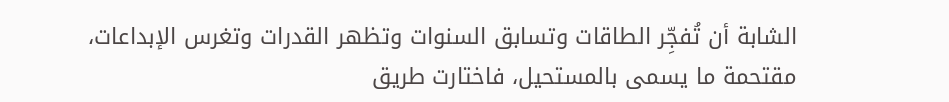الشابة أن تُفجِّر الطاقات وتسابق السنوات وتظهر القدرات وتغرس الإبداعات، مقتحمة ما يسمى بالمستحيل، فاختارت طريق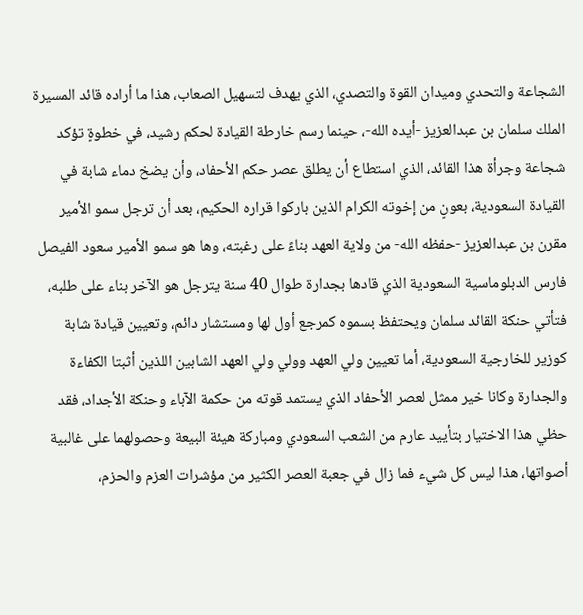الشجاعة والتحدي وميدان القوة والتصدي، الذي يهدف لتسهيل الصعاب، هذا ما أراده قائد المسيرة الملك سلمان بن عبدالعزيز -أيده الله-، حينما رسم خارطة القيادة لحكم رشيد، في خطوةٍ تؤكد شجاعة وجرأة هذا القائد، الذي استطاع أن يطلق عصر حكم الأحفاد، وأن يضخ دماء شابة في القيادة السعودية، بعونٍ من إخوته الكرام الذين باركوا قراره الحكيم، بعد أن ترجل سمو الأمير مقرن بن عبدالعزيز -حفظه الله- من ولاية العهد بناءً على رغبته، وها هو سمو الأمير سعود الفيصل فارس الدبلوماسية السعودية الذي قادها بجدارة طوال 40 سنة يترجل هو الآخر بناء على طلبه، فتأتي حنكة القائد سلمان ويحتفظ بسموه كمرجع أول لها ومستشار دائم، وتعيين قيادة شابة كوزير للخارجية السعودية، أما تعيين ولي العهد وولي ولي العهد الشابين اللذين أثبتا الكفاءة والجدارة وكانا خير ممثل لعصر الأحفاد الذي يستمد قوته من حكمة الآباء وحنكة الأجداد، فقد حظي هذا الاختيار بتأييد عارم من الشعب السعودي ومباركة هيئة البيعة وحصولهما على غالبية أصواتها، هذا ليس كل شيء فما زال في جعبة العصر الكثير من مؤشرات العزم والحزم،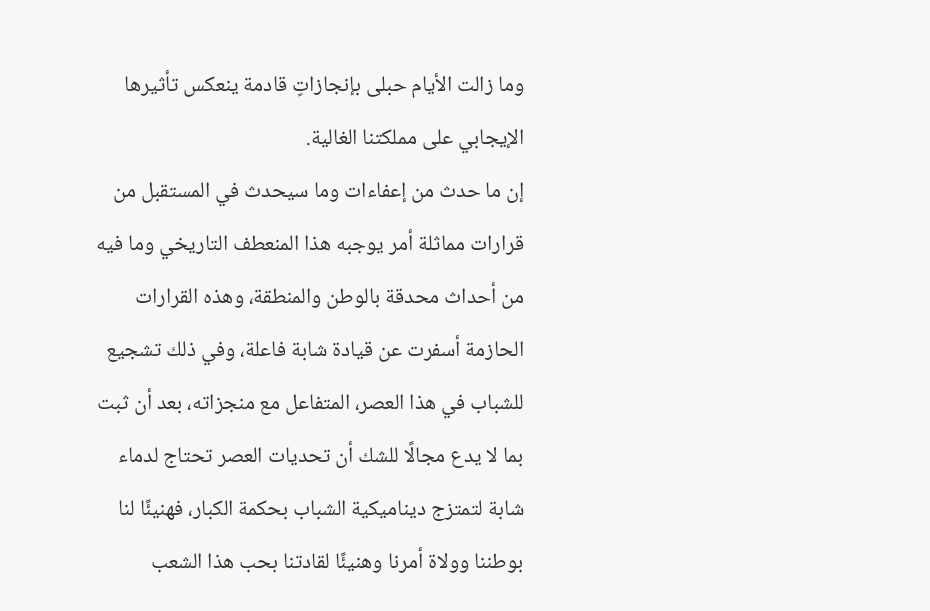وما زالت الأيام حبلى بإنجازاتٍ قادمة ينعكس تأثيرها الإيجابي على مملكتنا الغالية.
إن ما حدث من إعفاءات وما سيحدث في المستقبل من قرارات مماثلة أمر يوجبه هذا المنعطف التاريخي وما فيه من أحداث محدقة بالوطن والمنطقة، وهذه القرارات الحازمة أسفرت عن قيادة شابة فاعلة، وفي ذلك تشجيع للشباب في هذا العصر، المتفاعل مع منجزاته، بعد أن ثبت بما لا يدع مجالًا للشك أن تحديات العصر تحتاج لدماء شابة لتمتزج ديناميكية الشباب بحكمة الكبار، فهنيئًا لنا بوطننا وولاة أمرنا وهنيئًا لقادتنا بحب هذا الشعب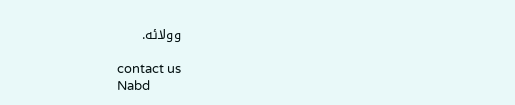وولائه.

contact us
Nabd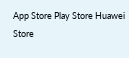App Store Play Store Huawei Store